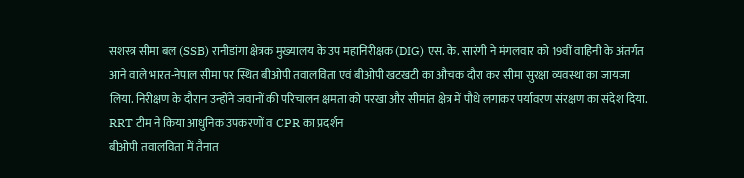सशस्त्र सीमा बल (SSB) रानीडांगा क्षेत्रक मुख्यालय के उप महानिरीक्षक (DIG) एस. के. सारंगी ने मंगलवार को 19वीं वाहिनी के अंतर्गत आने वाले भारत-नेपाल सीमा पर स्थित बीओपी तवालविता एवं बीओपी खटखटी का औचक दौरा कर सीमा सुरक्षा व्यवस्था का जायजा लिया. निरीक्षण के दौरान उन्होंने जवानों की परिचालन क्षमता को परखा और सीमांत क्षेत्र में पौधे लगाकर पर्यावरण संरक्षण का संदेश दिया.
RRT टीम ने किया आधुनिक उपकरणों व CPR का प्रदर्शन
बीओपी तवालविता में तैनात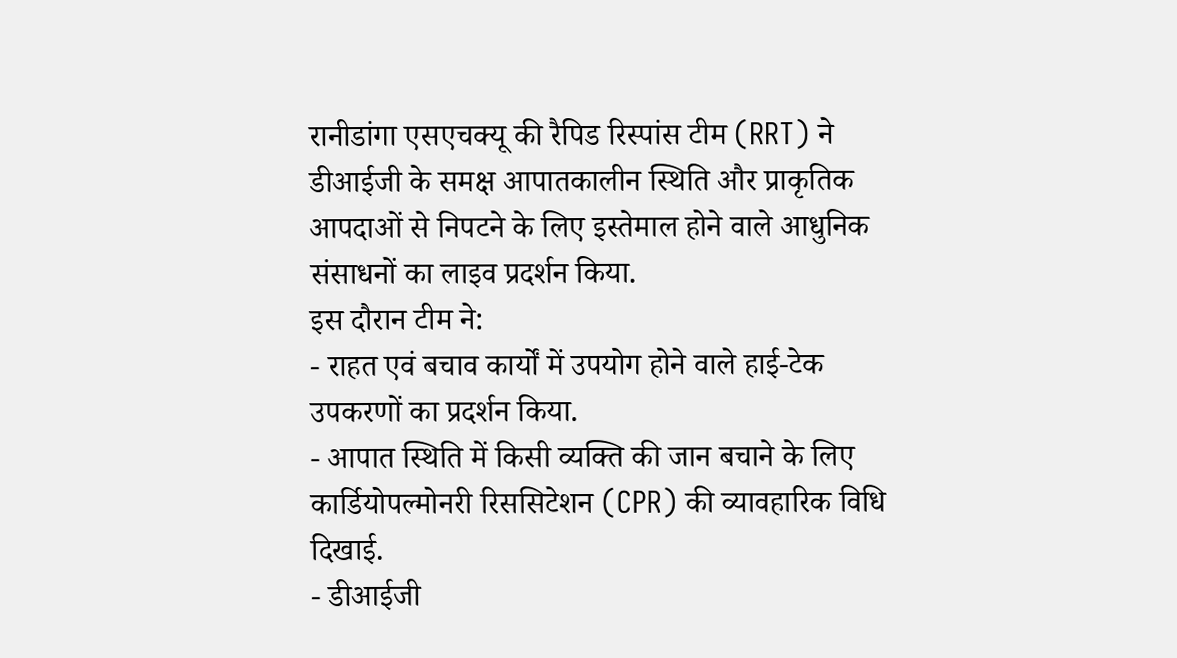रानीडांगा एसएचक्यू की रैपिड रिस्पांस टीम (RRT) ने डीआईजी के समक्ष आपातकालीन स्थिति और प्राकृतिक आपदाओं से निपटने के लिए इस्तेमाल होने वाले आधुनिक संसाधनों का लाइव प्रदर्शन किया.
इस दौरान टीम ने:
- राहत एवं बचाव कार्यों में उपयोग होने वाले हाई-टेक उपकरणों का प्रदर्शन किया.
- आपात स्थिति में किसी व्यक्ति की जान बचाने के लिए कार्डियोपल्मोनरी रिससिटेशन (CPR) की व्यावहारिक विधि दिखाई.
- डीआईजी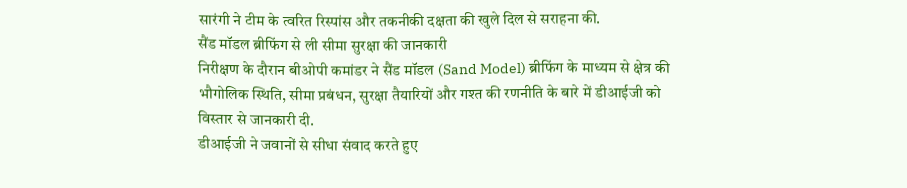सारंगी ने टीम के त्वरित रिस्पांस और तकनीकी दक्षता की खुले दिल से सराहना की.
सैंड मॉडल ब्रीफिंग से ली सीमा सुरक्षा की जानकारी
निरीक्षण के दौरान बीओपी कमांडर ने सैंड मॉडल (Sand Model) ब्रीफिंग के माध्यम से क्षेत्र की भौगोलिक स्थिति, सीमा प्रबंधन, सुरक्षा तैयारियों और गश्त की रणनीति के बारे में डीआईजी को विस्तार से जानकारी दी.
डीआईजी ने जवानों से सीधा संवाद करते हुए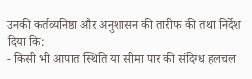उनकी कर्तव्यनिष्ठा और अनुशासन की तारीफ की तथा निर्देश दिया कि:
- किसी भी आपात स्थिति या सीमा पार की संदिग्ध हलचल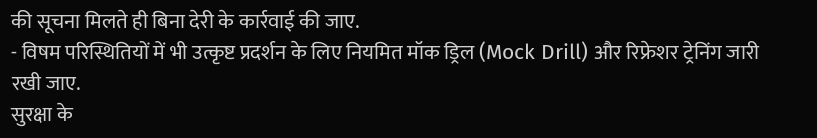की सूचना मिलते ही बिना देरी के कार्रवाई की जाए.
- विषम परिस्थितियों में भी उत्कृष्ट प्रदर्शन के लिए नियमित मॉक ड्रिल (Mock Drill) और रिफ्रेशर ट्रेनिंग जारी रखी जाए.
सुरक्षा के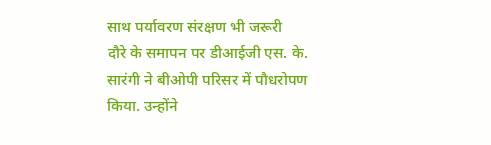साथ पर्यावरण संरक्षण भी जरूरी
दौरे के समापन पर डीआईजी एस. के. सारंगी ने बीओपी परिसर में पौधरोपण किया. उन्होंने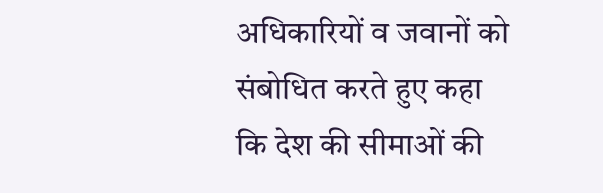अधिकारियों व जवानों को संबोधित करते हुए कहा कि देश की सीमाओं की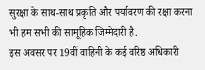सुरक्षा के साथ-साथ प्रकृति और पर्यावरण की रक्षा करना भी हम सभी की सामूहिक जिम्मेदारी है.
इस अवसर पर 19वीं वाहिनी के कई वरिष्ठ अधिकारी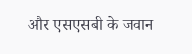और एसएसबी के जवान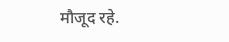मौजूद रहे.